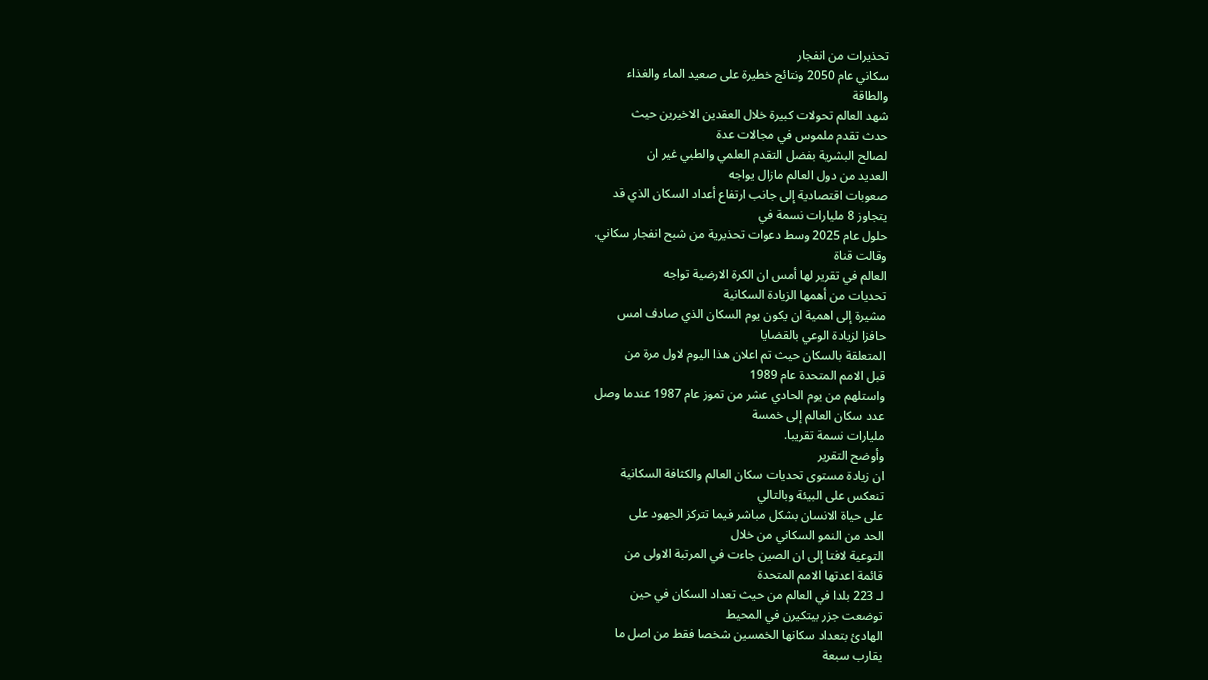تحذيرات من انفجار
سكاني عام 2050 ونتائج خطيرة على صعيد الماء والغذاء
والطاقة
شهد العالم تحولات كبيرة خلال العقدين الاخيرين حيث
حدث تقدم ملموس في مجالات عدة
لصالح البشرية بفضل التقدم العلمي والطبي غير ان
العديد من دول العالم مازال يواجه
صعوبات اقتصادية إلى جانب ارتفاع أعداد السكان الذي قد
يتجاوز 8 مليارات نسمة في
حلول عام 2025 وسط دعوات تحذيرية من شبح انفجار سكاني.
وقالت قناة
العالم في تقرير لها أمس ان الكرة الارضية تواجه
تحديات من أهمها الزيادة السكانية
مشيرة إلى اهمية ان يكون يوم السكان الذي صادف امس
حافزا لزيادة الوعي بالقضايا
المتعلقة بالسكان حيث تم اعلان هذا اليوم لاول مرة من
قبل الامم المتحدة عام 1989
واستلهم من يوم الحادي عشر من تموز عام 1987 عندما وصل
عدد سكان العالم إلى خمسة
مليارات نسمة تقريبا.
وأوضح التقرير
ان زيادة مستوى تحديات سكان العالم والكثافة السكانية
تنعكس على البيئة وبالتالي
على حياة الانسان بشكل مباشر فيما تتركز الجهود على
الحد من النمو السكاني من خلال
التوعية لافتا إلى ان الصين جاءت في المرتبة الاولى من
قائمة اعدتها الامم المتحدة
لـ 223 بلدا في العالم من حيث تعداد السكان في حين
توضعت جزر بيتكيرن في المحيط
الهادئ بتعداد سكانها الخمسين شخصا فقط من اصل ما
يقارب سبعة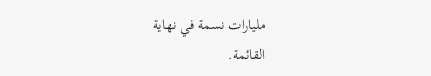مليارات نسمة في نهاية
القائمة.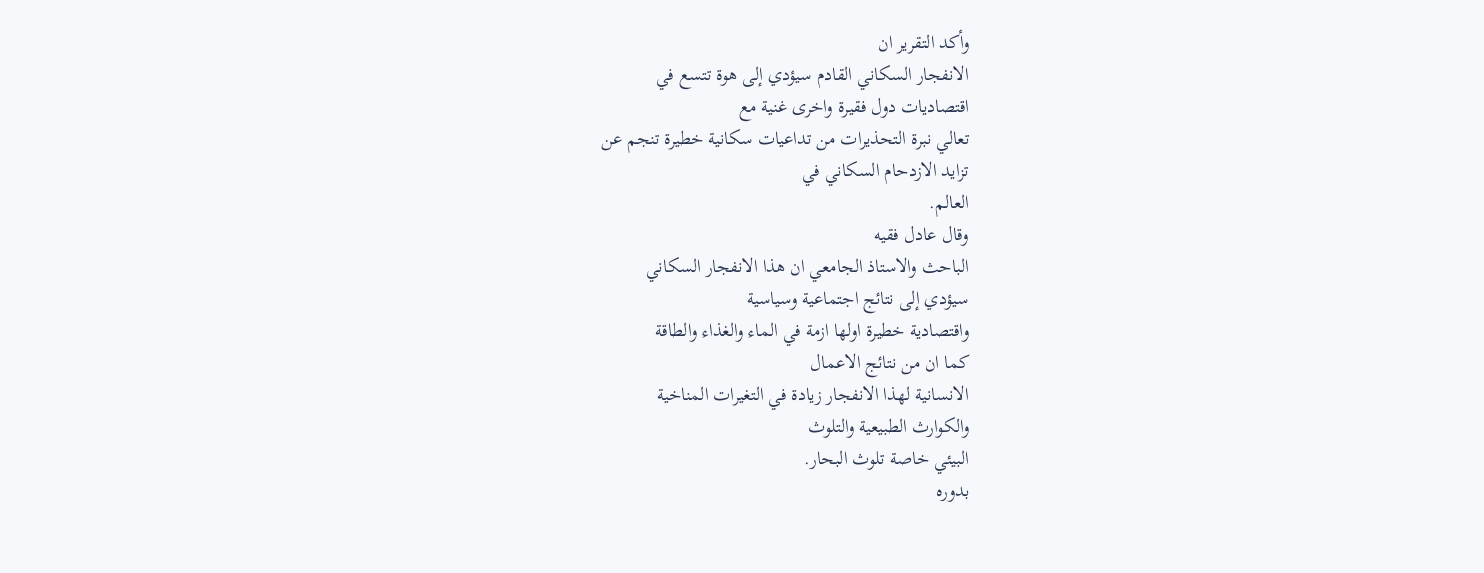وأكد التقرير ان
الانفجار السكاني القادم سيؤدي إلى هوة تتسع في
اقتصاديات دول فقيرة واخرى غنية مع
تعالي نبرة التحذيرات من تداعيات سكانية خطيرة تنجم عن
تزايد الازدحام السكاني في
العالم.
وقال عادل فقيه
الباحث والاستاذ الجامعي ان هذا الانفجار السكاني
سيؤدي إلى نتائج اجتماعية وسياسية
واقتصادية خطيرة اولها ازمة في الماء والغذاء والطاقة
كما ان من نتائج الاعمال
الانسانية لهذا الانفجار زيادة في التغيرات المناخية
والكوارث الطبيعية والتلوث
البيئي خاصة تلوث البحار.
بدوره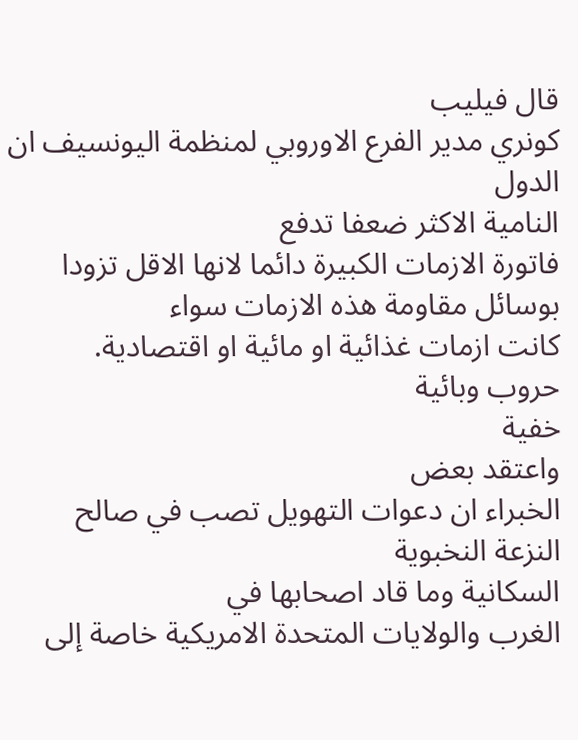قال فيليب
كونري مدير الفرع الاوروبي لمنظمة اليونسيف ان الدول
النامية الاكثر ضعفا تدفع
فاتورة الازمات الكبيرة دائما لانها الاقل تزودا
بوسائل مقاومة هذه الازمات سواء
كانت ازمات غذائية او مائية او اقتصادية.
حروب وبائية
خفية
واعتقد بعض
الخبراء ان دعوات التهويل تصب في صالح النزعة النخبوية
السكانية وما قاد اصحابها في
الغرب والولايات المتحدة الامريكية خاصة إلى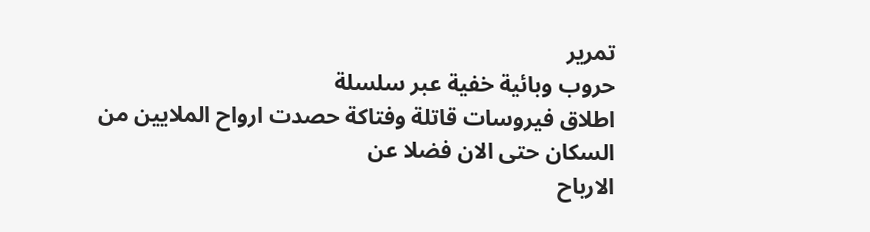تمرير
حروب وبائية خفية عبر سلسلة
اطلاق فيروسات قاتلة وفتاكة حصدت ارواح الملايين من
السكان حتى الان فضلا عن
الارباح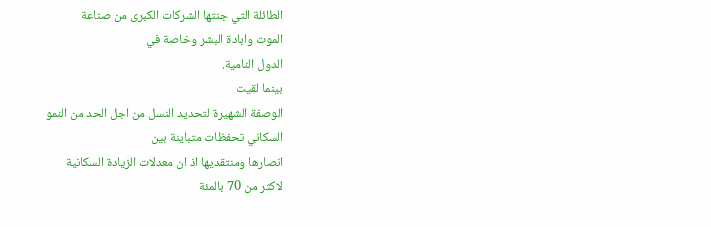الطائلة التي جنتها الشركات الكبرى من صناعة
الموت وابادة البشر وخاصة في
الدول النامية.
بينما لقيت
الوصفة الشهيرة لتحديد النسل من اجل الحد من النمو
السكاني تحفظات متباينة بين
انصارها ومنتقديها اذ ان معدلات الزيادة السكانية
لاكثر من 70 بالمئة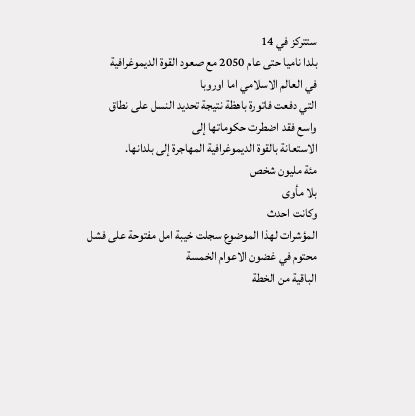ستتركز في 14
بلدا ناميا حتى عام 2050 مع صعود القوة الديموغرافية
في العالم الاسلامي اما اوروبا
التي دفعت فاتورة باهظة نتيجة تحديد النسل على نطاق
واسع فقد اضطرت حكوماتها إلى
الاستعانة بالقوة الديموغرافية المهاجرة إلى بلدانها.
مئة مليون شخص
بلا مأوى
وكانت احدث
المؤشرات لهذا الموضوع سجلت خيبة امل مفتوحة على فشل
محتوم في غضون الاعوام الخمسة
الباقية من الخطة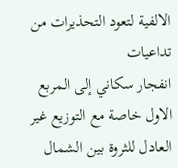الالفية لتعود التحذيرات من تداعيات
انفجار سكاني إلى المربع
الاول خاصة مع التوزيع غير العادل للثروة بين الشمال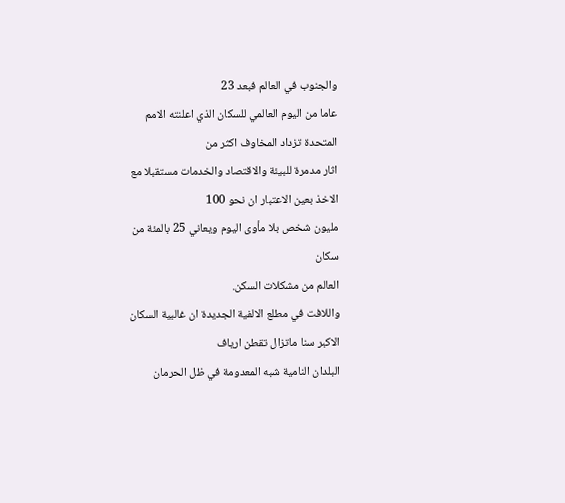والجنوب في العالم فبعد 23
عاما من اليوم العالمي للسكان الذي اعلنته الامم
المتحدة تزداد المخاوف اكثر من
اثار مدمرة للبيئة والاقتصاد والخدمات مستقبلا مع
الاخذ بعين الاعتبار ان نحو 100
مليون شخص بلا مأوى اليوم ويعاني 25 بالمئة من سكان
العالم من مشكلات السكن.
واللافت في مطلع الالفية الجديدة ان غالبية السكان
الاكبر سنا ماتزال تقطن ارياف
البلدان النامية شبه المعدومة في ظل الحرمان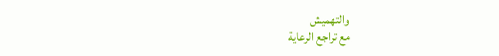والتهميش
مع تراجع الرعاية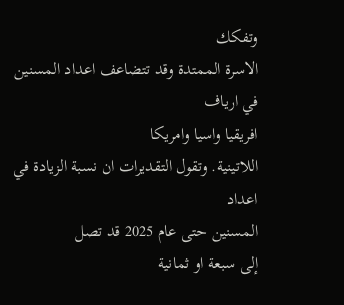وتفكك
الاسرة الممتدة وقد تتضاعف اعداد المسنين في ارياف
افريقيا واسيا وامريكا
اللاتينية. وتقول التقديرات ان نسبة الزيادة في اعداد
المسنين حتى عام 2025 قد تصل
إلى سبعة او ثمانية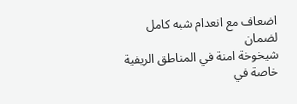اضعاف مع انعدام شبه كامل لضمان
شيخوخة امنة في المناطق الريفية
خاصة في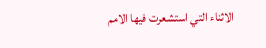الاثناء التي استشعرت فيها الامم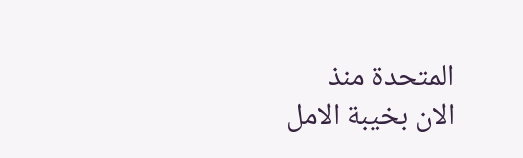المتحدة منذ
الان بخيبة الامل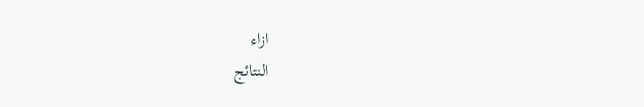ازاء
النتائج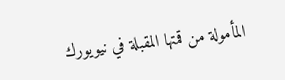المأمولة من قمتها المقبلة في نيويورك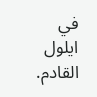في
ايلول القادم.